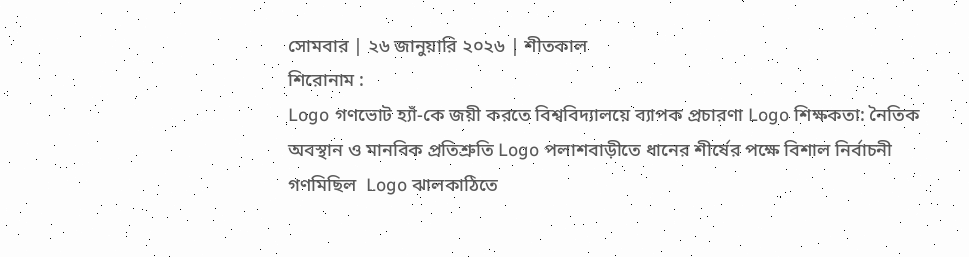সোমবার | ২৬ জানুয়ারি ২০২৬ | শীতকাল
শিরোনাম :
Logo গণভোট হ্যাঁ-কে জয়ী করতে বিশ্ববিদ্যালয়ে ব্যাপক প্রচারণা Logo শিক্ষকতা: নৈতিক অবস্থান ও মানবিক প্রতিশ্রুতি Logo পলাশবাড়ীতে ধানের শীর্ষের পক্ষে বিশাল নির্বাচনী গণমিছিল  Logo ঝালকাঠিতে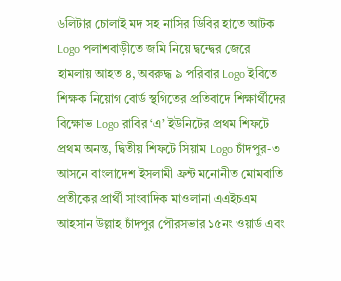৬লিটার চোলাই মদ সহ নাসির ডিবির হাতে আটক  Logo পলাশবাড়ীতে জমি নিয়ে দ্বন্দ্বের জেরে হামলায় আহত ৪, অবরুদ্ধ ৯ পরিবার Logo ইবিতে শিক্ষক নিয়োগ বোর্ড স্থগিতের প্রতিবাদে শিক্ষার্থীদের বিক্ষোভ Logo রাবির ‘এ’ ইউনিটের প্রথম শিফটে প্রথম অনন্ত, দ্বিতীয় শিফটে সিয়াম Logo চাঁদপুর-৩ আসনে বাংলাদেশ ইসলামী ফ্রন্ট মনোনীত মোমবাতি প্রতীকের প্রার্থী সাংবাদিক মাওলানা এএইচএম আহসান উল্লাহ চাঁদপুর পৌরসভার ১৫নং ওয়ার্ড এবং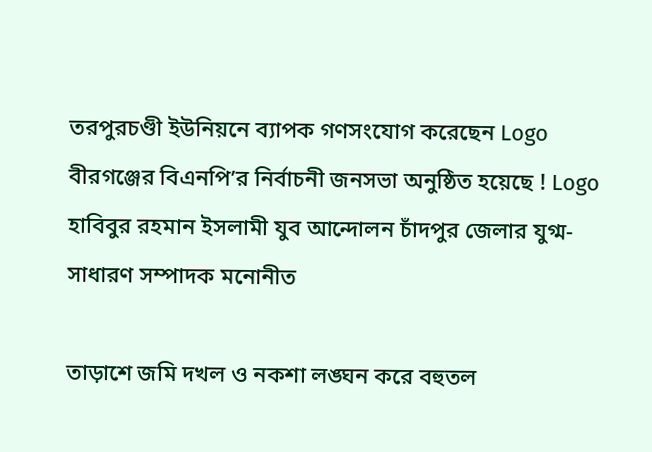তরপুরচণ্ডী ইউনিয়নে ব্যাপক গণসংযোগ করেছেন Logo বীরগঞ্জের বিএনপি’র নির্বাচনী জনসভা অনুষ্ঠিত হয়েছে ! Logo হাবিবুর রহমান ইসলামী যুব আন্দোলন চাঁদপুর জেলার যুগ্ম-সাধারণ সম্পাদক মনোনীত

তাড়াশে জমি দখল ও নকশা লঙ্ঘন করে বহুতল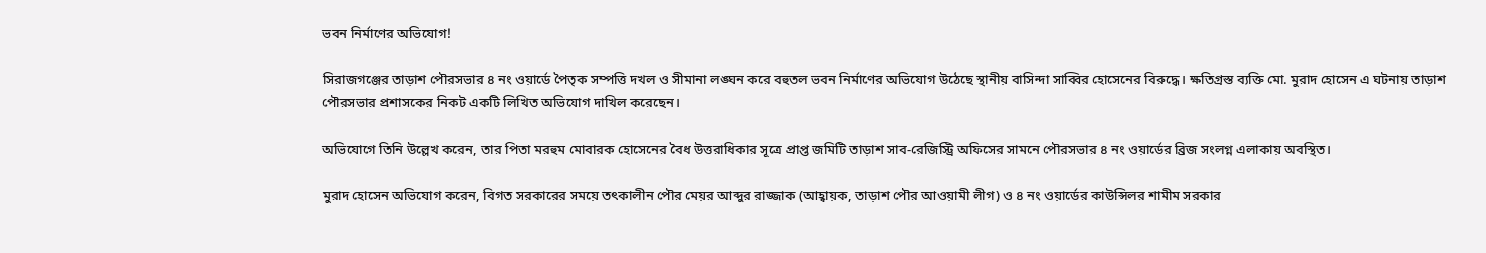ভবন নির্মাণের অভিযোগ!

সিরাজগঞ্জের তাড়াশ পৌরসভার ৪ নং ওয়ার্ডে পৈতৃক সম্পত্তি দখল ও সীমানা লঙ্ঘন করে বহুতল ভবন নির্মাণের অভিযোগ উঠেছে স্থানীয় বাসিন্দা সাব্বির হোসেনের বিরুদ্ধে। ক্ষতিগ্রস্ত ব্যক্তি মো. মুরাদ হোসেন এ ঘটনায় তাড়াশ পৌরসভার প্রশাসকের নিকট একটি লিখিত অভিযোগ দাখিল করেছেন।

অভিযোগে তিনি উল্লেখ করেন, তার পিতা মরহুম মোবারক হোসেনের বৈধ উত্তরাধিকার সূত্রে প্রাপ্ত জমিটি তাড়াশ সাব-রেজিস্ট্রি অফিসের সামনে পৌরসভার ৪ নং ওয়ার্ডের ব্রিজ সংলগ্ন এলাকায় অবস্থিত।

মুরাদ হোসেন অভিযোগ করেন, বিগত সরকারের সময়ে তৎকালীন পৌর মেয়র আব্দুর রাজ্জাক (আহ্বায়ক, তাড়াশ পৌর আওয়ামী লীগ) ও ৪ নং ওয়ার্ডের কাউন্সিলর শামীম সরকার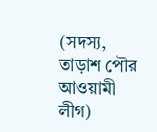(সদস্য, তাড়াশ পৌর আওয়ামী লীগ)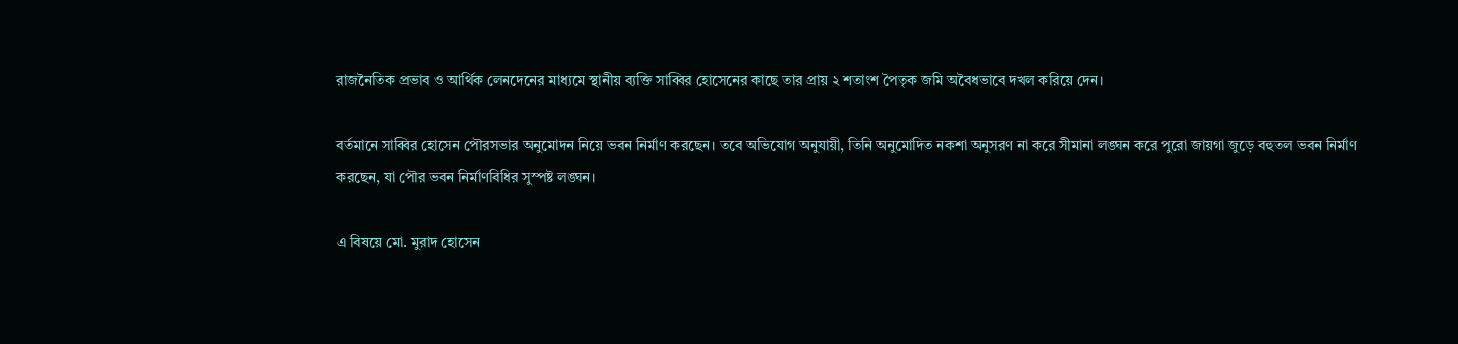রাজনৈতিক প্রভাব ও আর্থিক লেনদেনের মাধ্যমে স্থানীয় ব্যক্তি সাব্বির হোসেনের কাছে তার প্রায় ২ শতাংশ পৈতৃক জমি অবৈধভাবে দখল করিয়ে দেন।

বর্তমানে সাব্বির হোসেন পৌরসভার অনুমোদন নিয়ে ভবন নির্মাণ করছেন। তবে অভিযোগ অনুযায়ী, তিনি অনুমোদিত নকশা অনুসরণ না করে সীমানা লঙ্ঘন করে পুরো জায়গা জুড়ে বহুতল ভবন নির্মাণ করছেন, যা পৌর ভবন নির্মাণবিধির সুস্পষ্ট লঙ্ঘন।

এ বিষয়ে মো. মুরাদ হোসেন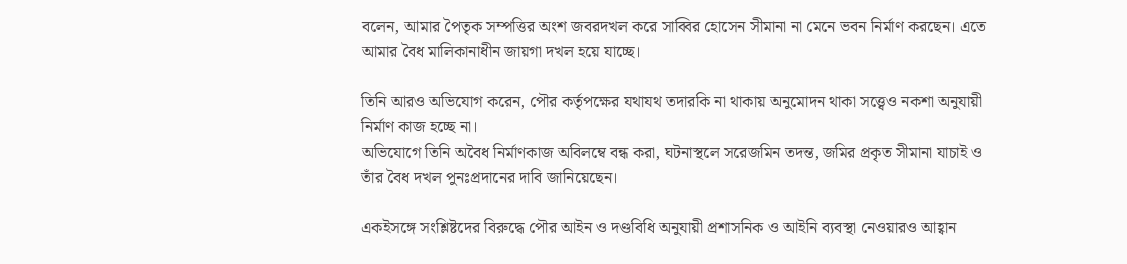বলেন, আমার পৈতৃক সম্পত্তির অংশ জবরদখল করে সাব্বির হোসেন সীমানা না মেনে ভবন নির্মাণ করছেন। এতে আমার বৈধ মালিকানাধীন জায়গা দখল হয়ে যাচ্ছে।

তিনি আরও অভিযোগ করেন, পৌর কর্তৃপক্ষের যথাযথ তদারকি না থাকায় অনুমোদন থাকা সত্ত্বেও নকশা অনুযায়ী নির্মাণ কাজ হচ্ছে না।
অভিযোগে তিনি অবৈধ নির্মাণকাজ অবিলম্বে বন্ধ করা, ঘটনাস্থলে সরেজমিন তদন্ত, জমির প্রকৃত সীমানা যাচাই ও তাঁর বৈধ দখল পুনঃপ্রদানের দাবি জানিয়েছেন।

একইসঙ্গে সংশ্লিষ্টদের বিরুদ্ধে পৌর আইন ও দণ্ডবিধি অনুযায়ী প্রশাসনিক ও আইনি ব্যবস্থা নেওয়ারও আহ্বান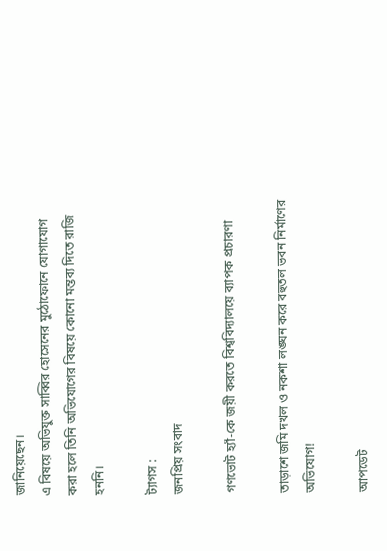জানিয়েছেন।
এ বিষয়ে অভিযুক্ত সাব্বির হোসেনের মুঠোফোনে যোগাযোগ করা হলে তিনি অভিযোগের বিষয়ে কোনো মন্তব্য দিতে রাজি হননি।

ট্যাগস :
জনপ্রিয় সংবাদ

গণভোট হ্যাঁ-কে জয়ী করতে বিশ্ববিদ্যালয়ে ব্যাপক প্রচারণা

তাড়াশে জমি দখল ও নকশা লঙ্ঘন করে বহুতল ভবন নির্মাণের অভিযোগ!

আপডেট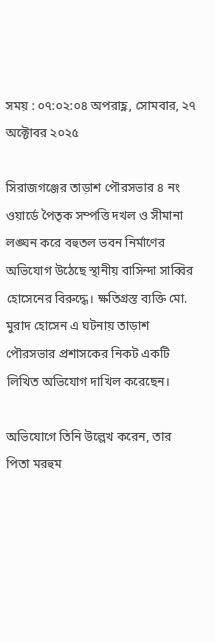সময় : ০৭:০২:০৪ অপরাহ্ণ, সোমবার, ২৭ অক্টোবর ২০২৫

সিরাজগঞ্জের তাড়াশ পৌরসভার ৪ নং ওয়ার্ডে পৈতৃক সম্পত্তি দখল ও সীমানা লঙ্ঘন করে বহুতল ভবন নির্মাণের অভিযোগ উঠেছে স্থানীয় বাসিন্দা সাব্বির হোসেনের বিরুদ্ধে। ক্ষতিগ্রস্ত ব্যক্তি মো. মুরাদ হোসেন এ ঘটনায় তাড়াশ পৌরসভার প্রশাসকের নিকট একটি লিখিত অভিযোগ দাখিল করেছেন।

অভিযোগে তিনি উল্লেখ করেন, তার পিতা মরহুম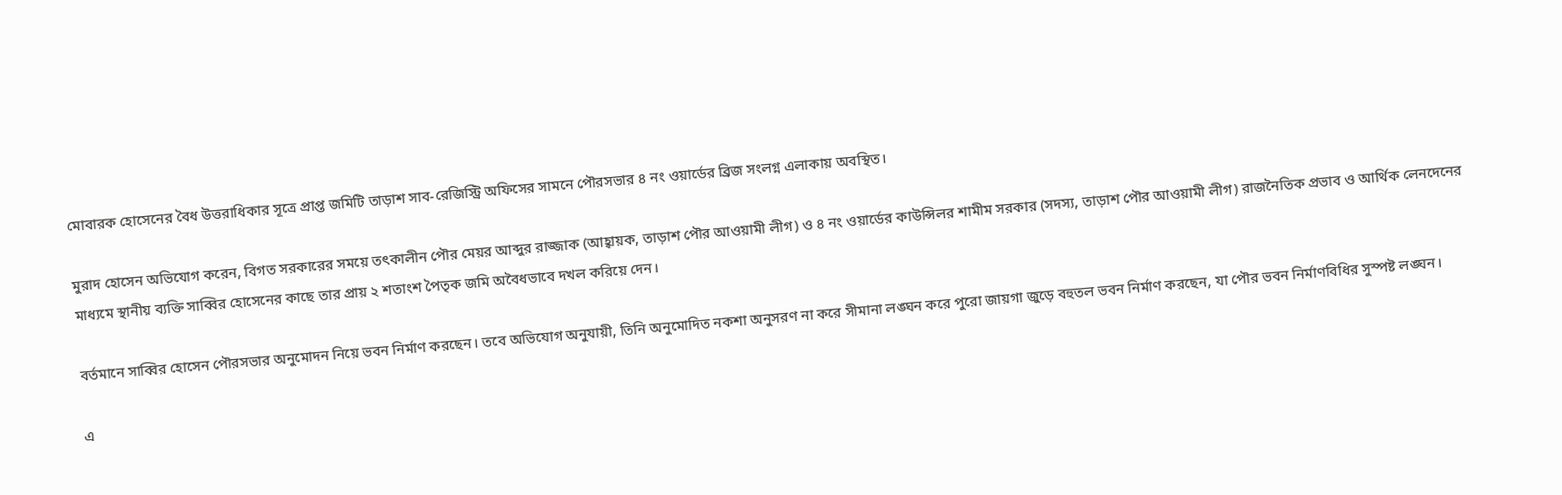মোবারক হোসেনের বৈধ উত্তরাধিকার সূত্রে প্রাপ্ত জমিটি তাড়াশ সাব-রেজিস্ট্রি অফিসের সামনে পৌরসভার ৪ নং ওয়ার্ডের ব্রিজ সংলগ্ন এলাকায় অবস্থিত।

মুরাদ হোসেন অভিযোগ করেন, বিগত সরকারের সময়ে তৎকালীন পৌর মেয়র আব্দুর রাজ্জাক (আহ্বায়ক, তাড়াশ পৌর আওয়ামী লীগ) ও ৪ নং ওয়ার্ডের কাউন্সিলর শামীম সরকার (সদস্য, তাড়াশ পৌর আওয়ামী লীগ) রাজনৈতিক প্রভাব ও আর্থিক লেনদেনের মাধ্যমে স্থানীয় ব্যক্তি সাব্বির হোসেনের কাছে তার প্রায় ২ শতাংশ পৈতৃক জমি অবৈধভাবে দখল করিয়ে দেন।

বর্তমানে সাব্বির হোসেন পৌরসভার অনুমোদন নিয়ে ভবন নির্মাণ করছেন। তবে অভিযোগ অনুযায়ী, তিনি অনুমোদিত নকশা অনুসরণ না করে সীমানা লঙ্ঘন করে পুরো জায়গা জুড়ে বহুতল ভবন নির্মাণ করছেন, যা পৌর ভবন নির্মাণবিধির সুস্পষ্ট লঙ্ঘন।

এ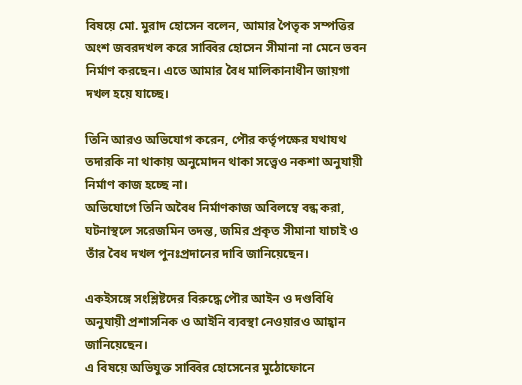বিষয়ে মো. মুরাদ হোসেন বলেন, আমার পৈতৃক সম্পত্তির অংশ জবরদখল করে সাব্বির হোসেন সীমানা না মেনে ভবন নির্মাণ করছেন। এতে আমার বৈধ মালিকানাধীন জায়গা দখল হয়ে যাচ্ছে।

তিনি আরও অভিযোগ করেন, পৌর কর্তৃপক্ষের যথাযথ তদারকি না থাকায় অনুমোদন থাকা সত্ত্বেও নকশা অনুযায়ী নির্মাণ কাজ হচ্ছে না।
অভিযোগে তিনি অবৈধ নির্মাণকাজ অবিলম্বে বন্ধ করা, ঘটনাস্থলে সরেজমিন তদন্ত, জমির প্রকৃত সীমানা যাচাই ও তাঁর বৈধ দখল পুনঃপ্রদানের দাবি জানিয়েছেন।

একইসঙ্গে সংশ্লিষ্টদের বিরুদ্ধে পৌর আইন ও দণ্ডবিধি অনুযায়ী প্রশাসনিক ও আইনি ব্যবস্থা নেওয়ারও আহ্বান জানিয়েছেন।
এ বিষয়ে অভিযুক্ত সাব্বির হোসেনের মুঠোফোনে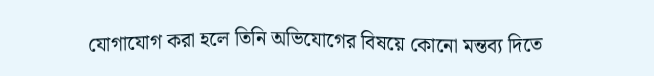যোগাযোগ করা হলে তিনি অভিযোগের বিষয়ে কোনো মন্তব্য দিতে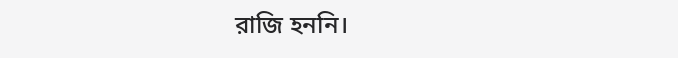রাজি হননি।